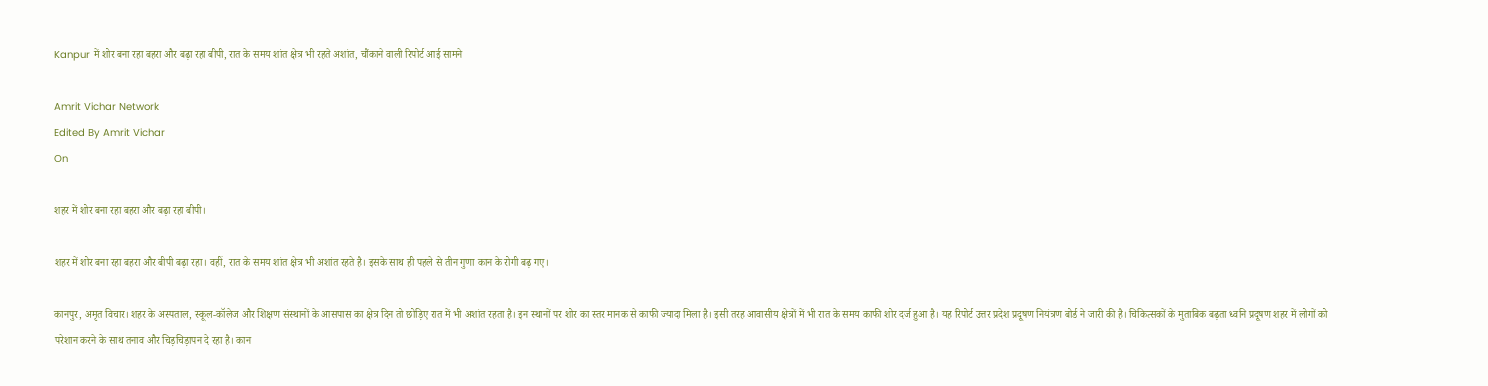Kanpur में शोर बना रहा बहरा और बढ़ा रहा बीपी, रात के समय शांत क्षेत्र भी रहते अशांत, चौंकाने वाली रिपोर्ट आई सामने

Amrit Vichar Network
Edited By Amrit Vichar
On

शहर में शोर बना रहा बहरा और बढ़ा रहा बीपी।

शहर में शोर बना रहा बहरा और बीपी बढ़ा रहा। वहीं, रात के समय शांत क्षेत्र भी अशांत रहते है। इसके साथ ही पहले से तीन गुणा कान के रोगी बढ़ गए।

कानपुर, अमृत विचार। शहर के अस्पताल, स्कूल-कॉलेज और शिक्षण संस्थानों के आसपास का क्षेत्र दिन तो छोड़िए रात में भी अशांत रहता है। इन स्थानों पर शोर का स्तर मानक से काफी ज्यादा मिला है। इसी तरह आवासीय क्षेत्रों में भी रात के समय काफी शोर दर्ज हुआ है। यह रिपोर्ट उत्तर प्रदेश प्रदूषण नियंत्रण बोर्ड ने जारी की है। चिकित्सकों के मुताबिक बढ़ता ध्वनि प्रदूषण शहर में लोगों को परेशान करने के साथ तनाव और चिड़चिड़ापन दे रहा है। कान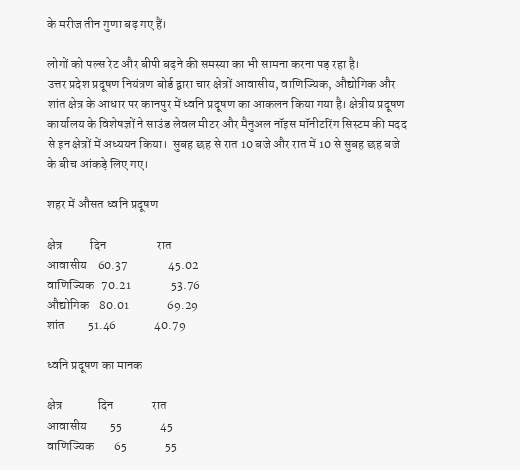के मरीज तीन गुणा बढ़ गए हैं।

लोगों को पल्स रेट और बीपी बढ़ने की समस्या का भी सामना करना पड़ रहा है।
उत्तर प्रदेश प्रदूषण नियंत्रण बोर्ड द्वारा चार क्षेत्रों आवासीय, वाणिज्यिक, औद्योगिक और शांत क्षेत्र के आधार पर कानपुर में ध्वनि प्रदूषण का आकलन किया गया है। क्षेत्रीय प्रदूषण कार्यालय के विशेषज्ञों ने साउंड लेवल मीटर और मैनुअल नॉइस मॉनीटरिंग सिस्टम की मदद से इन क्षेत्रों में अध्ययन किया।  सुबह छह से रात 10 बजे और रात में 10 से सुबह छह बजे के बीच आंकड़े लिए गए।

शहर में औसत ध्वनि प्रदूषण

क्षेत्र           दिन                    रात
आवासीय    60.37                45.02
वाणिज्यिक   70.21                53.76
औद्योगिक    80.01               69.29
शांत         51.46               40.79

ध्वनि प्रदूषण का मानक

क्षेत्र              दिन               रात
आवासीय         55               45
वाणिज्यिक        65               55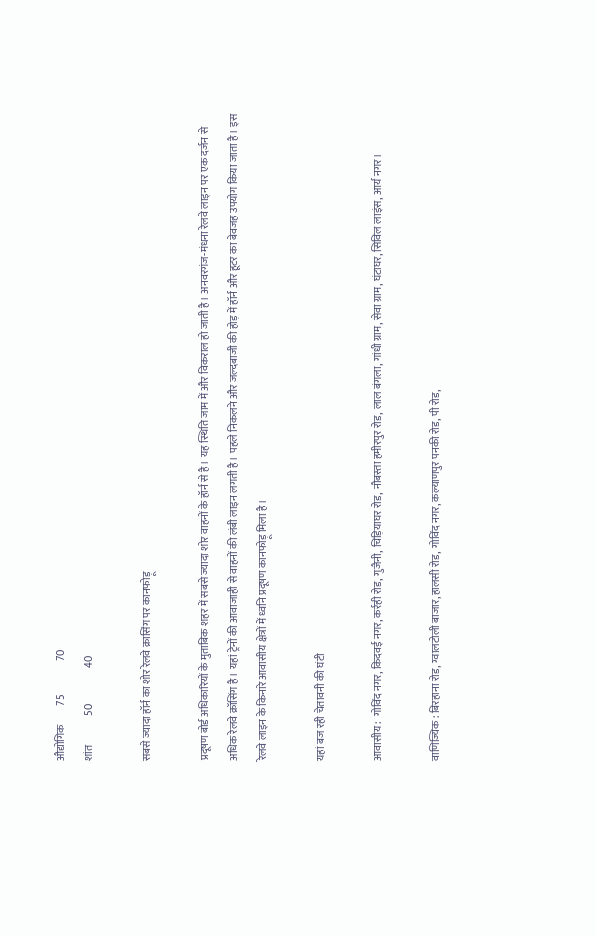औद्योगिक         75                70
शांत              50                 40

सबसे ज्यादा हॉर्न का शोर रेलवे क्रासिंग पर कानफोड़ू

प्रदूषण बोर्ड अधिकारियों के मुताबिक शहर में सबसे ज्यादा शोर वाहनों के हॉर्न से है। यह स्थिति जाम में और विकराल हो जाती है। अनवरगंज-मंधना रेलवे लाइन पर एक दर्जन से अधिक रेलवे क्रॉसिंग है। यहां ट्रेनों की आवाजाही से वाहनों की लंबी लाइन लगती है। पहले निकलने और जल्दबाजी की होड़ में हॉर्न और हूटर का बेवजह उपयोग किया जाता है। इस रेलवे लाइन के किनारे आवासीय क्षेत्रों में ध्वनि प्रदूषण कानफोड़ू मिला है।

यहां बज रही चेतावनी की घंटी

आवासीय :  गोविंद नगर, किदवई नगर, कर्रही रोड, गुजैनी, चिड़ियाघर रोड, नौबस्ता हमीरपुर रोड, लाल बंगला, गांधी ग्राम, सेवा ग्राम, घंटाघर, सिविल लाइंस, आर्य नगर।

वाणिज्यिक : बिरहाना रोड, ग्वालटोली बाजार, हालसी रोड, गोविंद नगर, कल्याणपुर पनकी रोड, पी रोड,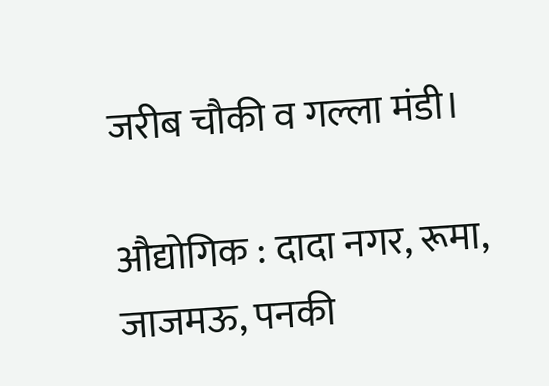जरीब चौकी व गल्ला मंडी।

औद्योगिक : दादा नगर, रूमा, जाजमऊ, पनकी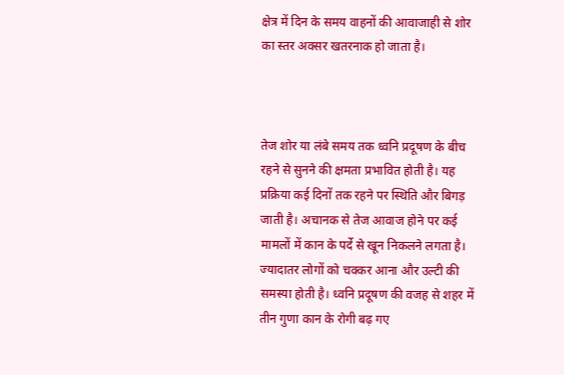क्षेत्र में दिन के समय वाहनों की आवाजाही से शोर का स्तर अक्सर खतरनाक हो जाता है।



तेज शोर या लंबे समय तक ध्वनि प्रदूषण के बीच रहने से सुनने की क्षमता प्रभावित होती है। यह प्रक्रिया कई दिनों तक रहने पर स्थिति और बिगड़ जाती है। अचानक से तेज आवाज होने पर कई मामलों में कान के पर्दे से खून निकलने लगता है। ज्यादातर लोगों को चक्कर आना और उल्टी की समस्या होती है। ध्वनि प्रदूषण की वजह से शहर में तीन गुणा कान के रोगी बढ़ गए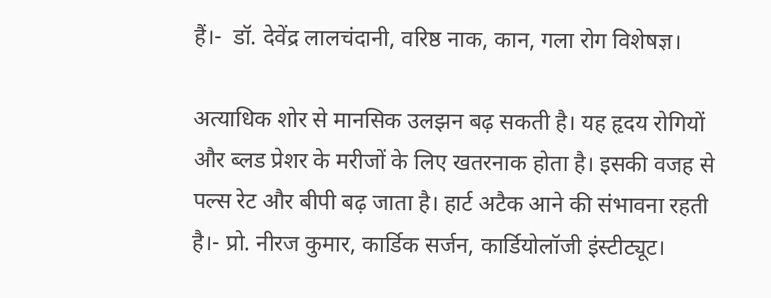हैं।-  डॉ. देवेंद्र लालचंदानी, वरिष्ठ नाक, कान, गला रोग विशेषज्ञ।

अत्याधिक शोर से मानसिक उलझन बढ़ सकती है। यह हृदय रोगियों और ब्लड प्रेशर के मरीजों के लिए खतरनाक होता है। इसकी वजह से पल्स रेट और बीपी बढ़ जाता है। हार्ट अटैक आने की संभावना रहती है।- प्रो. नीरज कुमार, कार्डिक सर्जन, कार्डियोलॉजी इंस्टीट्यूट।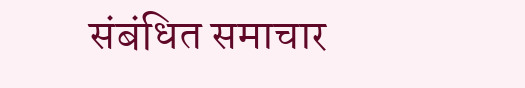संबंधित समाचार